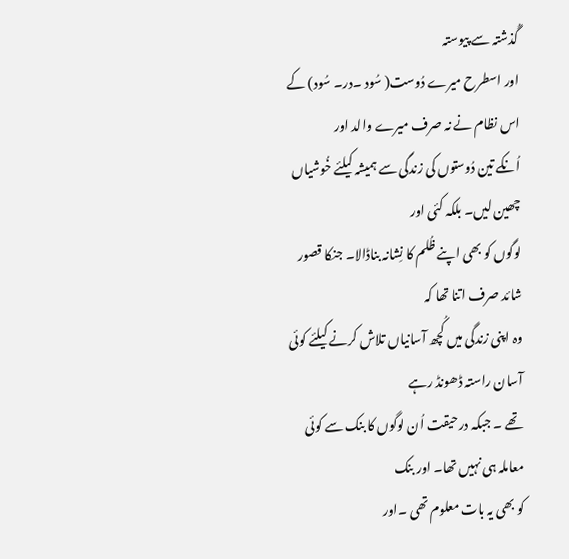گُذشتہ سے پیوستہ
اور اسطرح میرے دُوست( سُود ۔در۔ سُود) کے اس نظام نے نہ صرف میرے والد اور
اُنکے تین دُوستوں کی زندگی سے ہمیشہ کیلئے خُوشیاں چھین لیں۔ بلکہ کئی اور
لوگوں کو بھی اپنے ظُلم کا نِشانہ بناڈالا۔ جنکا قصور شائد صرف اتنا تھا کہ
وہ اپنی زندگی میں کُچھ آسانیاں تلاش کرنے کیلئے کوئی آسان راستہ ڈھونڈ رہے
تھے ۔ جبکہ درحیقت اُن لوگوں کا بنک سے کوئی معاملہ ہی نہیں تھا۔ اور بنک
کو بھی یہ بات معلوم تھی ۔اور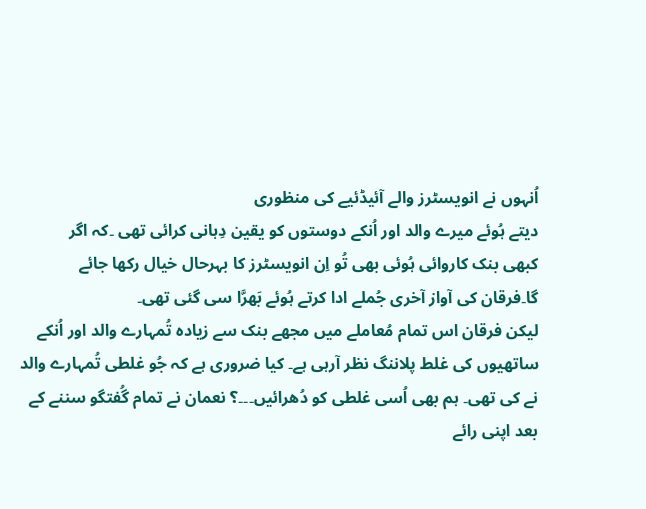اُنہوں نے انویسٹرز والے آئیڈئیے کی منظوری
دیتے ہُوئے میرے والد اور اُنکے دوستوں کو یقین دِہانی کرائی تھی ۔کہ اگر
کبھی بنک کاروائی ہُوئی بھی تُو اِن انویسٹرز کا بہرحال خیال رکھا جائے
گا۔فرقان کی آواز آخری جُملے ادا کرتے ہُوئے بَھرَّا سی گئی تھی۔
لیکن فرقان اس تمام مُعاملے میں مجھے بنک سے زیادہ تُمہارے والد اور اُنکے
ساتھیوں کی غلط پلاننگ نظر آرہی ہے۔ کیا ضروری ہے کہ جُو غلطی تُمہارے والد
نے کی تھی۔ ہم بھی اُسی غلطی کو دُھرائیں۔۔۔؟ نعمان نے تمام گُفتگو سننے کے
بعد اپنی رائے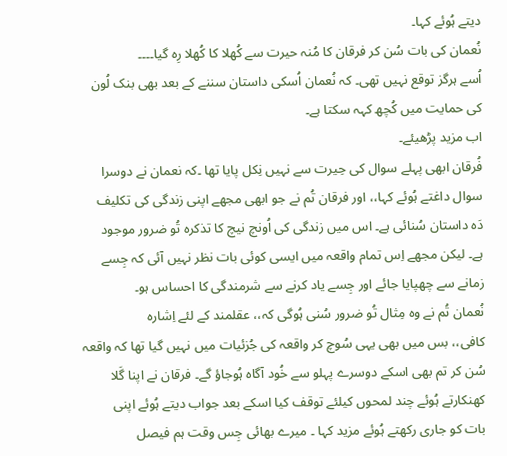دیتے ہُوئے کہا۔
نُعمان کی بات سُن کر فرقان کا مُنہ حیرت سے کُھلا کا کُھلا رِہ گیا۔۔۔۔
اُسے ہرگز توقع نہیں تھی۔ کہ نُعمان اُسکی داستان سننے کے بعد بھی بنک لُون
کی حمایت میں کُچھ کہہ سکتا ہے۔
اب مزید پڑھیئے۔
فُرقان ابھی پہلے سوال کی حِیرت سے نہیں نِکل پایا تھا ۔کہ نعمان نے دوسرا
سوال داغتے ہُوئے کہا،، اور فرقان تُم نے جو ابھی مجھے اپنی زندگی کی تکلیف
دَہ داستان سُنائی ہے۔ اس میں زندگی کی اُونچ نیچ کا تذکرہ تُو ضرور موجود
ہے۔ لیکن مجھے اِس تمام واقعہ میں ایسی کوئی بات نظر نہیں آئی کہ جِسے
زمانے سے چھپایا جائے اور جِسے یاد کرنے سے شرمندگی کا احساس ہو۔
نُعمان تُم نے وہ مِثال تُو ضرور سُنی ہُوگی کہ،، عقلمند کے لئے اِشارہ
کافی،، بس میں بھی یہی سُوچ کر واقعہ کی جُزئیات میں نہیں گیا تھا کہ واقعہ
سُن کر تم بھی اسکے دوسرے پہلو سے خُود آگاہ ہُوجاؤ گے۔ فرقان نے اپنا گَلا
کھنکارتے ہُوئے چند لمحوں کیلئے توقف کیا اسکے بعد جواب دیتے ہُوئے اپنی
بات کو جاری رکھتے ہُوئے مزید کہا ۔ میرے بھائی جِس وقت ہم فیصل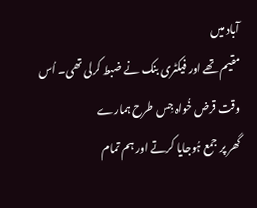آباد میں
مقیم تھے اور فیکٹری بنک نے ضبط کرلی تھی۔ اُس وقت قرض خُواہ جِس طرح ہمارے
گھر پر جمع ہُوجایا کرتے اور ہم تمام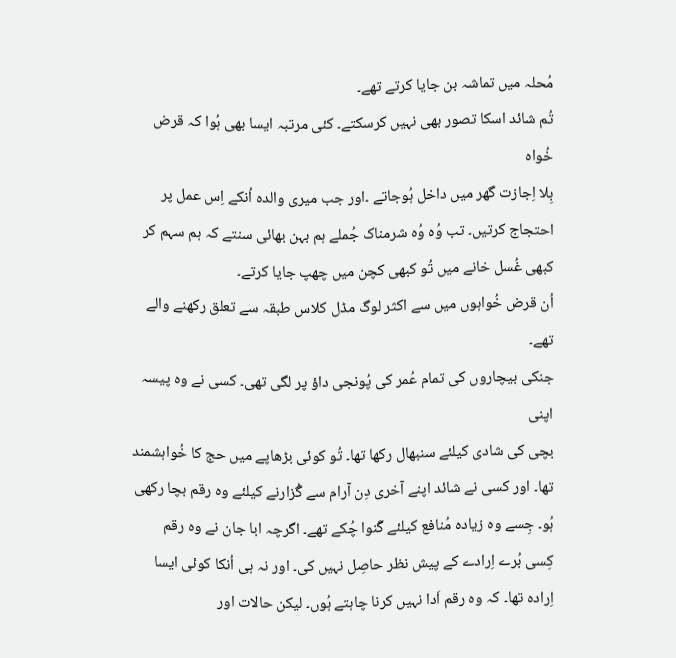مُحلہ میں تماشہ بن جایا کرتے تھے۔
تُم شائد اسکا تصور بھی نہیں کرسکتے۔ کئی مرتبہ ایسا بھی ہُوا کہ قرض خُواہ
بِلا اِجازت گھر میں داخل ہُوجاتے ۔اور جب میری والدہ اُنکے اِس عمل پر
احتجاج کرتیں۔ تب وُہ وُہ شرمناک جُملے ہم بہن بھائی سنتے کہ ہم سہم کر
کبھی غُسل خانے میں تُو کبھی کچن میں چھپ جایا کرتے۔
اُن قرض خُواہوں میں سے اکثر لوگ مڈل کلاس طبقہ سے تعلق رکھنے والے تھے۔
جنکی بیچاروں کی تمام عُمر کی پُونجی داؤ پر لگی تھی۔ کسی نے وہ پیسہ اپنی
بچی کی شادی کیلئے سنبھال رکھا تھا۔ تُو کوئی بڑھاپے میں حج کا خُواہشمند
تھا۔ اور کسی نے شائد اپنے آخری دِن آرام سے گُزارنے کیلئے وہ رقم بچا رکھی
ہُو۔ جِسے وہ زیادہ مُنافع کیلئے گَنوا چُکے تھے۔ اگرچہ ابا جان نے وہ رقم
کِسی بُرے اِرادے کے پیش نظر حاصِل نہیں کی۔ اور نہ ہی اُنکا کوئی ایسا
اِرادہ تھا۔ کہ وہ رقم اَدا نہیں کرنا چاہتے ہُوں۔ لیکن حالات اور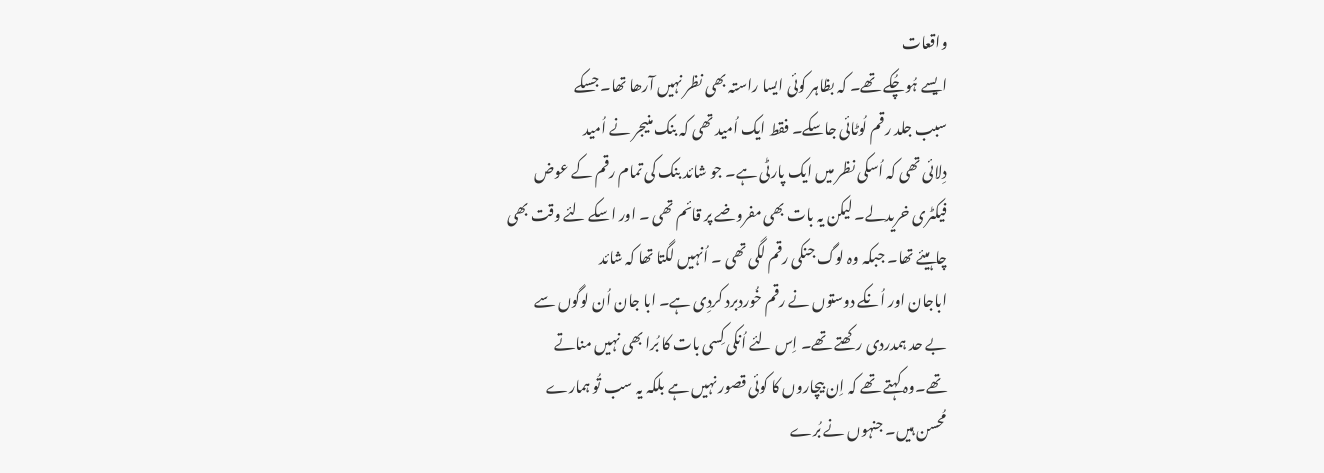واقعات
ایسے ہُوچُکے تھے۔ کہ بظاہر کوئی ایسا راستہ بھی نظر نہیں آرھا تھا۔ جسکے
سبب جلد رقم لُوٹائی جاسکے۔ فقط ایک اُمید تھی کہ بنک منیجر نے اُمید
دِلائی تھی کہ اُسکی نظر میں ایک پارٹی ہے۔ جو شائد بنک کی تمام رقم کے عوض
فیکٹری خریدلے۔ لیکن یہ بات بھی مفروضے پر قائم تھی ۔ اور اسکے لئے وقت بھی
چاہیئے تھا۔ جبکہ وہ لوگ جنکی رقم لگی تھی ۔ اُنہیں لگتا تھا کہ شائد
اباجان اور اُنکے دوستوں نے رقم خُوردبرد کردِی ہے۔ ابا جان اُن لوگوں سے
بے حد ہمدردی رکھتے تھے۔ اِس لئے اُنکی کِسی بات کا بُرا بھی نہیں مناتے
تھے۔وہ کہتے تھے کہ اِن بیچاروں کا کوئی قصور نہیں ہے بلکہ یہ سب تُو ہمارے
مُحسن ہیں۔ جنہوں نے بُرے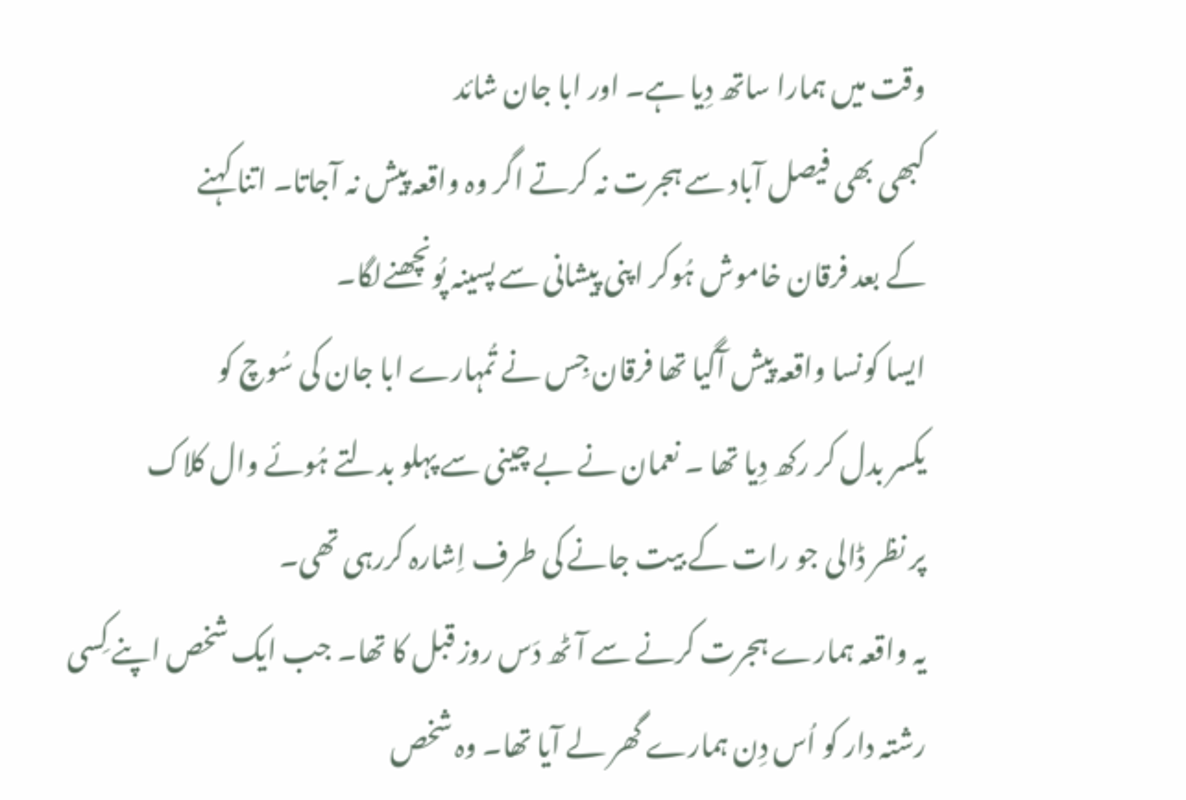وقت میں ہمارا ساتھ دِیا ہے۔ اور ابا جان شائد
کبھی بھی فیصل آباد سے ہجرت نہ کرتے اگر وہ واقعہ پیش نہ آجاتا۔ اتنا کہنے
کے بعد فرقان خاموش ہُوکر اپنی پیشانی سے پسینہ پُونچھنےلگا۔
ایسا کونسا واقعہ پیش آگیا تھا فرقان جِس نے تُمہارے ابا جان کی سُوچ کو
یکسر بدل کر رکھ دِیا تھا ۔ نعمان نے بے چینی سے پہلو بدلتے ہُوئے وال کلاک
پر نظر ڈالی جو رات کے بیت جانے کی طرف اِشارہ کررہی تھی۔
یہ واقعہ ہمارے ہجرت کرنے سے آٹھ دَس روز قبل کا تھا۔ جب ایک شخص اپنے کِسی
رشتہ دار کو اُس دِن ہمارے گھر لے آیا تھا۔ وہ شخص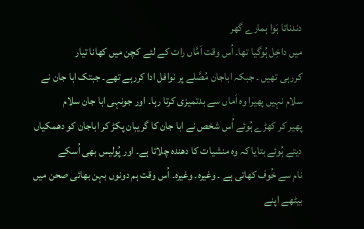دندناتا ہَوا ہمارے گھر
میں داخِل ہُوگیا تھا۔ اُس وقت اَمَّاں رات کے لئے کچن میں کھانا تیار
کررہی تھیں ۔ جبکہ اباجان مُصَّلے پر نوافل ادا کررہے تھے۔ جبتک ابا جان نے
سلام نہیں پھیرا وہ اَماں سے بدتمیزی کرتا رہا۔ اور جونہی ابا جان سلام
پھیر کر کھڑے ہُوئے اُس شخص نے ابا جان کا گریبان پکڑ کر اباجان کو دھمکیاں
دیتے ہُوئے بتایا کہ وہ منشیات کا دھندہ چلاتا ہے۔ اور پُولیس بھی اُسکے
نام سے خُوف کھاتی ہے ۔ وغیرہ۔ وغیرہ۔ اُس وقت ہم دونوں بہن بھائی صحن میں
بیٹھے اپنے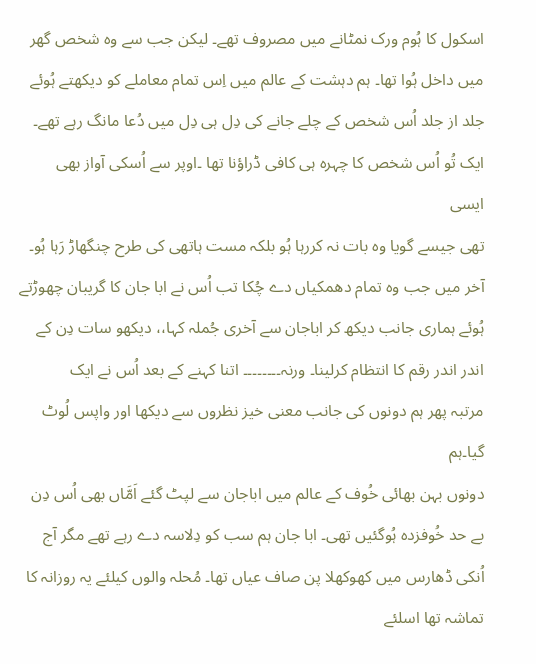اسکول کا ہُوم ورک نمٹانے میں مصروف تھے۔ لیکن جب سے وہ شخص گھر
میں داخل ہُوا تھا۔ ہم دہشت کے عالم میں اِس تمام معاملے کو دیکھتے ہُوئے
جلد از جلد اُس شخص کے چلے جانے کی دِل ہی دِل میں دُعا مانگ رہے تھے۔
ایک تُو اُس شخص کا چہرہ ہی کافی ڈراؤنا تھا ۔اوپر سے اُسکی آواز بھی ایسی
تھی جیسے گویا وہ بات نہ کررہا ہُو بلکہ مست ہاتھی کی طرح چنگھاڑ رَہا ہُو۔
آخر میں جب وہ تمام دھمکیاں دے چُکا تب اُس نے ابا جان کا گریبان چھوڑتے
ہُوئے ہماری جانب دیکھ کر اباجان سے آخری جُملہ کہا،، دیکھو سات دِن کے
اندر اندر رقم کا انتظام کرلینا۔ ورنہ۔۔۔۔۔۔۔۔ اتنا کہنے کے بعد اُس نے ایک
مرتبہ پھر ہم دونوں کی جانب معنی خیز نظروں سے دیکھا اور واپس لُوٹ گیا۔ہم
دونوں بہن بھائی خُوف کے عالم میں اباجان سے لپٹ گئے اَمَّاں بھی اُس دِن
بے حد خُوفزدہ ہُوگئیں تھی۔ ابا جان ہم سب کو دِلاسہ دے رہے تھے مگر آج
اُنکی ڈھارس میں کھوکھلا پن صاف عیاں تھا۔ مُحلہ والوں کیلئے یہ روزانہ کا
تماشہ تھا اسلئے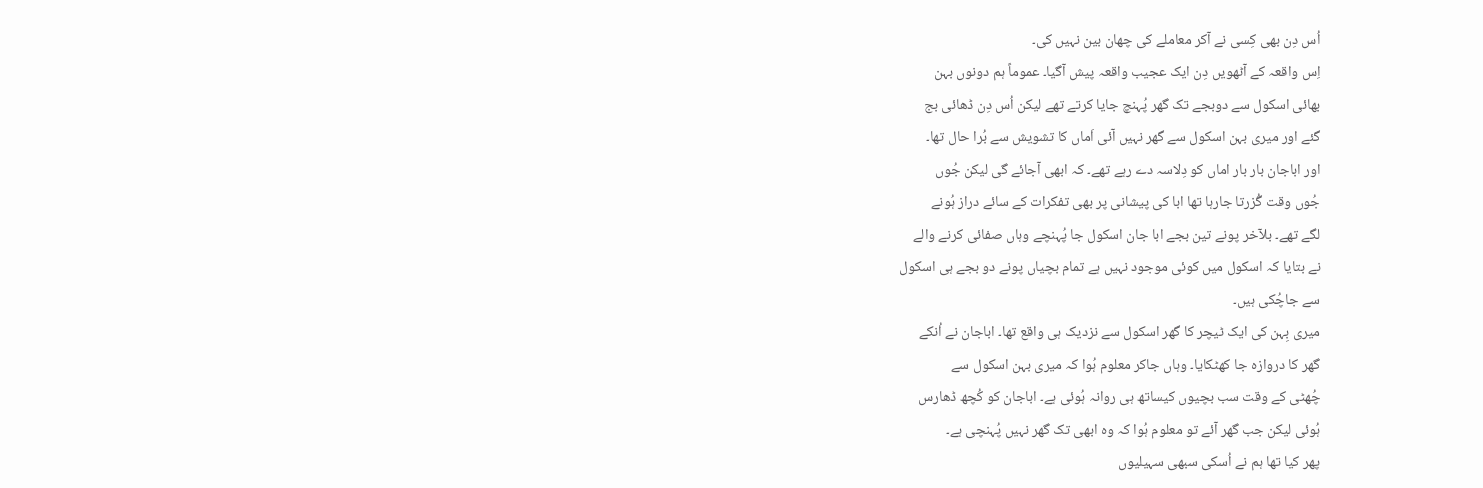اُس دِن بھی کِسی نے آکر معاملے کی چھان بین نہیں کی۔
اِس واقعہ کے آٹھویں دِن ایک عجیب واقعہ پیش آگیا۔ عموماً ہم دونوں بہن
بھائی اسکول سے دوبجے تک گھر پُہنچ جایا کرتے تھے لیکن اُس دِن ڈھائی بج
گئے اور میری بہن اسکول سے گھر نہیں آئی اَماں کا تشویش سے بُرا حال تھا۔
اور اباجان بار بار اماں کو دِلاسہ دے رہے تھے۔ کہ ابھی آجائے گی لیکن جُوں
جُوں وقت گُزرتا جارہا تھا ابا کی پیشانی پر بھی تفکرات کے سائے دراز ہُونے
لگے تھے۔ بلآخر پونے تین بجے ابا جان اسکول جا پُہنچے وہاں صفائی کرنے والے
نے بتایا کہ اسکول میں کوئی موجود نہیں ہے تمام بچیاں پونے دو بجے ہی اسکول
سے جاچُکی ہیں۔
میری بِہن کی ایک ٹیچر کا گھر اسکول سے نزدیک ہی واقع تھا۔ اباجان نے اُنکے
گھر کا دروازہ جا کھٹکایا۔ وہاں جاکر معلوم ہُوا کہ میری بہن اسکول سے
چُھٹی کے وقت سب بچیوں کیساتھ ہی روانہ ہُوئی ہے۔ اباجان کو کُچھ ڈھارس
ہُوئی لیکن جب گھر آئے تو معلوم ہُوا کہ وہ ابھی تک گھر نہیں پُہنچی ہے۔
پھر کیا تھا ہم نے اُسکی سبھی سہیلیوں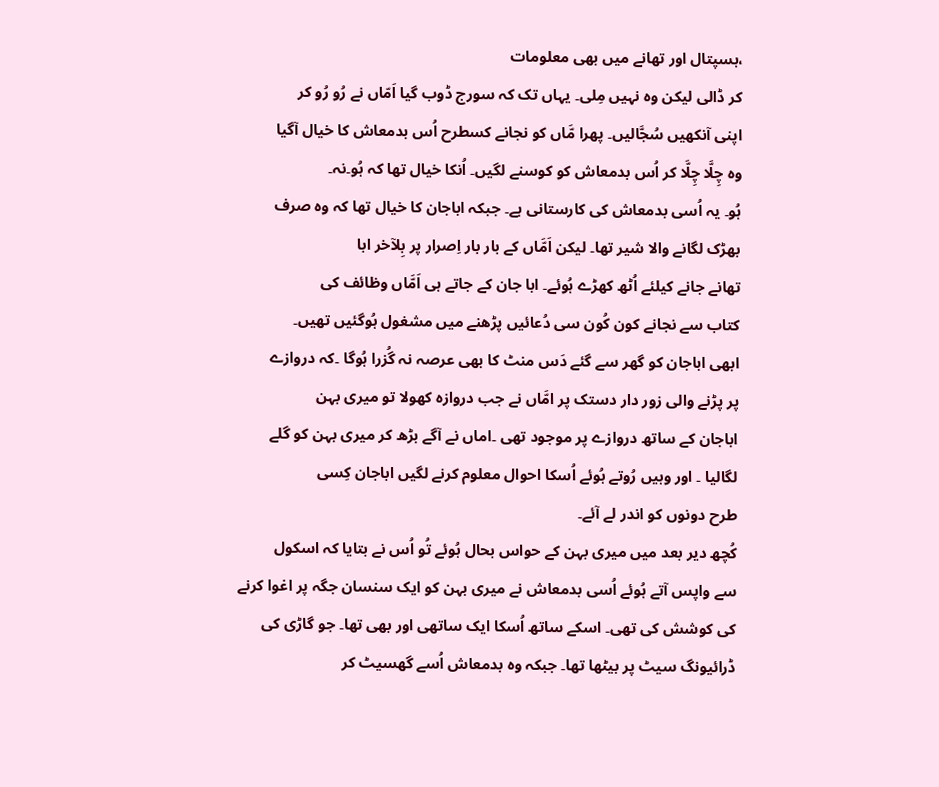،ہسپتال اور تھانے میں بھی معلومات
کر ڈالی لیکن وہ نہیں مِلی۔ یہاں تک کہ سورج ڈوب گیا اَمّاں نے رُو رُو کر
اپنی آنکھیں سُجَّالیں۔ پھرا مَّاں کو نجانے کسطرح اُس بدمعاش کا خیال آگیا
وہ چِلَّا چِلَّا کر اُس بدمعاش کو کوسنے لگیں۔ اُنکا خیال تھا کہ ہُو۔نہ۔
ہُو۔ یہ اُسی بدمعاش کی کارستانی ہے۔ جبکہ اباجان کا خیال تھا کہ وہ صرف
بھڑک لگانے والا شیر تھا۔ لیکن اَمَّاں کے بار بار اِصرار پر بِلآخر ابا
تھانے جانے کیلئے اُٹھ کھڑے ہُوئے۔ ابا جان کے جاتے ہی اَمَّاں وظائف کی
کتاب سے نجانے کون کُون سی دُعائیں پڑھنے میں مشغول ہُوگئیں تھیں۔
ابھی اباجان کو گھر سے گئے دَس منٹ کا بھی عرصہ نہ گُزرا ہُوگا ۔کہ دروازے
پر پڑنے والی زور دار دستک پر امَّاں نے جب دروازہ کھولا تو میری بہن
اباجان کے ساتھ دروازے پر موجود تھی ۔اماں نے آگے بڑھ کر میری بہن کو گلے
لگالیا ۔ اور وہیں رُوتے ہُوئے اُسکا احوال معلوم کرنے لگیں اباجان کِسی
طرح دونوں کو اندر لے آئے۔
کُچھ دیر بعد میں میری بہن کے حواس بحال ہُوئے تُو اُس نے بتایا کہ اسکول
سے واپس آتے ہُوئے اُسی بدمعاش نے میری بہن کو ایک سنسان جگہ پر اغوا کرنے
کی کوشش کی تھی۔ اسکے ساتھ اُسکا ایک ساتھی اور بھی تھا۔ جو گاڑی کی
ڈرائیونگ سیٹ پر بیٹھا تھا۔ جبکہ وہ بدمعاش اُسے گھسیٹ کر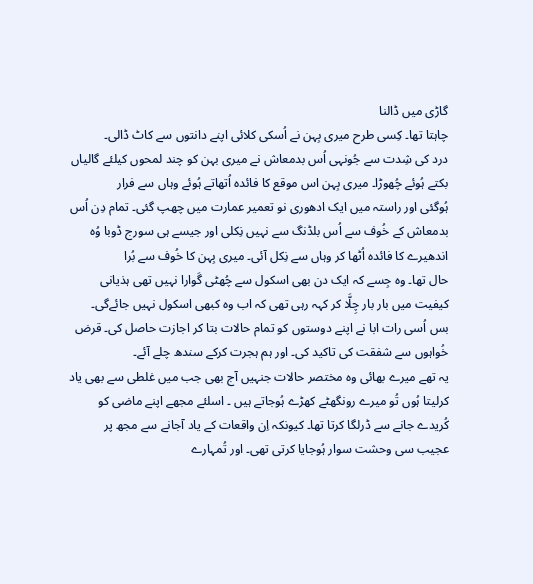گاڑی میں ڈالنا
چاہتا تھا۔ کِسی طرح میری بِہن نے اُسکی کلائی اپنے دانتوں سے کاٹ ڈالی۔
درد کی شِدت سے جُونہی اُس بدمعاش نے میری بہن کو چند لمحوں کیلئے گالیاں
بکتے ہُوئے چُھوڑا۔ میری بِہن اس موقع کا فائدہ اُتھاتے ہُوئے وہاں سے فرار
ہُوگئی اور راستہ میں ایک ادھوری نو تعمیر عمارت میں چھپ گئی۔ تمام دِن اُس
بدمعاش کے خُوف سے اُس بلڈنگ سے نہیں نِکلی اور جیسے ہی سورج ڈوبا وُہ
اندھیرے کا فائدہ اُٹھا کر وہاں سے نِکل آئی۔ میری بِہن کا خُوف سے بُرا
حال تھا۔ وہ جِسے کہ ایک دن بھی اسکول سے چُھٹی گَوارا نہیں تھی ہذیانی
کیفیت میں بار بار چِلَّا کر کہہ رہی تھی کہ اب وہ کبھی اسکول نہیں جائےگی۔
بس اُسی رات ابا نے اپنے دوستوں کو تمام حالات بتا کر اجازت حاصل کی۔ قرض
خُواہوں سے شفقت کی تاکید کی۔ اور ہم ہجرت کرکے سندھ چلے آئے۔
یہ تھے میرے بھائی وہ مختصر حالات جنہیں آج بھی جب میں غلطی سے بھی یاد
کرلیتا ہُوں تُو میرے رونگھٹے کھڑے ہُوجاتے ہیں ۔ اسلئے مجھے اپنے ماضی کو
کُریدے جانے سے ڈرلگا کرتا تھا۔ کیونکہ اِن واقعات کے یاد آجانے سے مجھ پر
عجیب سی وحشت سوار ہُوجایا کرتی تھی۔ اور تُمہارے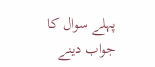پہلے سوال کا جواب دینے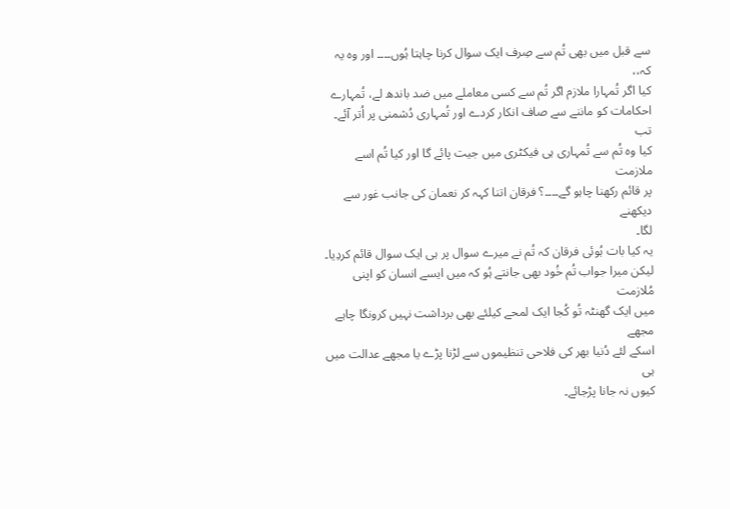سے قبل میں بھی تُم سے صِرف ایک سوال کرنا چاہتا ہُوں۔۔۔۔ اور وہ یہ کہ،،
کیا اگر تُمہارا ملازم اگر تُم سے کسی معاملے میں ضد باندھ لے، تُمہارے
احکامات کو ماننے سے صاف انکار کردے اور تُمہاری دُشمنی پر اُتر آئے۔ تب
کیا وہ تُم سے تُمہاری ہی فیکٹری میں جیت پائے گا اور کیا تُم اسے ملازمت
پر قائم رکھنا چاہو گے۔۔۔۔؟ فرقان اتنا کہہ کر نعمان کی جانب غور سے دیکھنے
لگا۔
یہ کیا بات ہُوئی فرقان کہ تُم نے میرے سوال پر ہی ایک سوال قائم کردِیا۔
لیکن میرا جواب تُم خُود بھی جانتے ہُو کہ میں ایسے انسان کو اپنی مُلازمت
میں ایک گھنٹہ تُو کُجا ایک لمحے کیلئے بھی برداشت نہیں کرونگا چاہے مجھے
اسکے لئے دُنیا بھر کی فلاحی تنظیموں سے لڑنا پڑے یا مجھے عدالت میں ہی
کیوں نہ جانا پڑجائے۔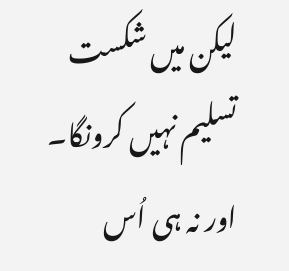لیکن میں شکست تسلیم نہیں کرونگا۔ اور نہ ہی اُس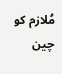مُلازم کو چین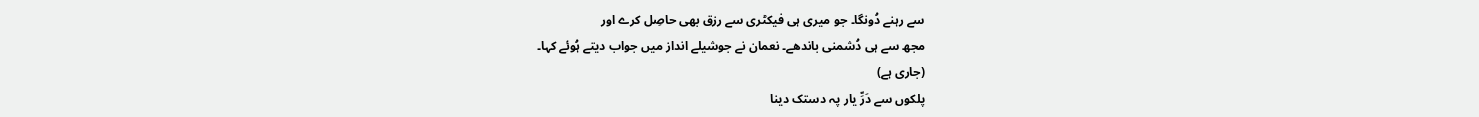سے رہنے دُونگا۔ جو میری ہی فیکٹری سے رزق بھی حاصِل کرے اور
مجھ سے ہی دُشمنی باندھے۔ نعمان نے جوشیلے انداز میں جواب دیتے ہُوئے کہا۔
(جاری ہے)
پلکوں سے دَرِّ یار پہ دستک دینا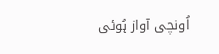اُونچی آواز ہُوئی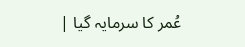عُمر کا سرمایہ گیا |